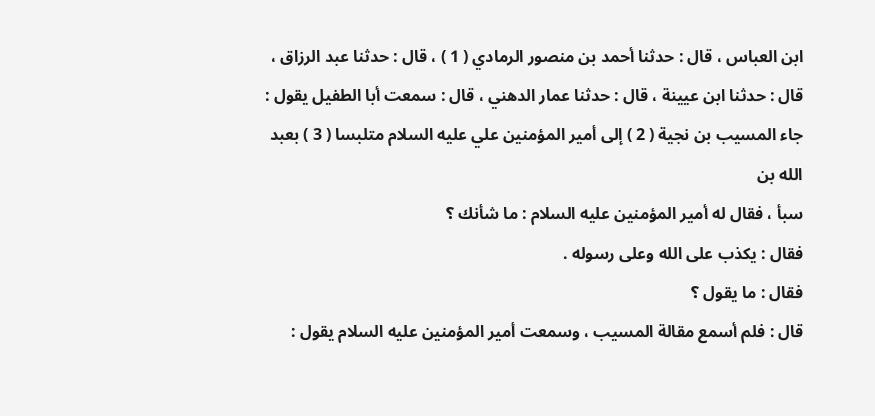ابن العباس ، قال : حدثنا أحمد بن منصور الرمادي ( 1 ) ، قال : حدثنا عبد الرزاق ،
قال : حدثنا ابن عيينة ، قال : حدثنا عمار الدهني ، قال : سمعت أبا الطفيل يقول :
جاء المسيب بن نجية ( 2 ) إلى أمير المؤمنين علي عليه السلام متلبسا ( 3 ) بعبد الله بن
سبأ ، فقال له أمير المؤمنين عليه السلام : ما شأنك ؟
فقال : يكذب على الله وعلى رسوله .
فقال : ما يقول ؟
قال : فلم أسمع مقالة المسيب ، وسمعت أمير المؤمنين عليه السلام يقول :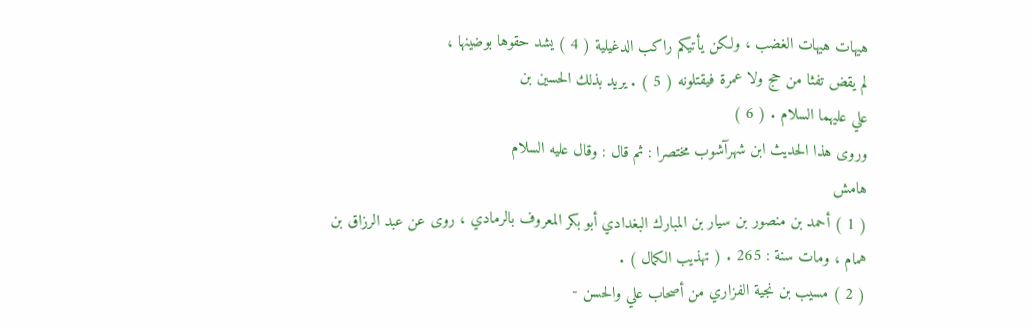هيهات هيهات الغضب ، ولكن يأتيكم راكب الدغيلية ( 4 ) يشد حقوها بوضينها ،
لم يقض تفثا من حج ولا عمرة فيقتلونه ( 5 ) . يريد بذلك الحسين بن
علي عليهما السلام . ( 6 )
وروى هذا الحديث ابن شهرآشوب مختصرا : ثم قال : وقال عليه السلام
هامش
( 1 ) أحمد بن منصور بن سيار بن المبارك البغدادي أبو بكر المعروف بالرمادي ، روى عن عبد الرزاق بن
همام ، ومات سنة : 265 . ( تهذيب الكمال ) .
( 2 ) مسيب بن نجية الفزاري من أصحاب علي والحسن -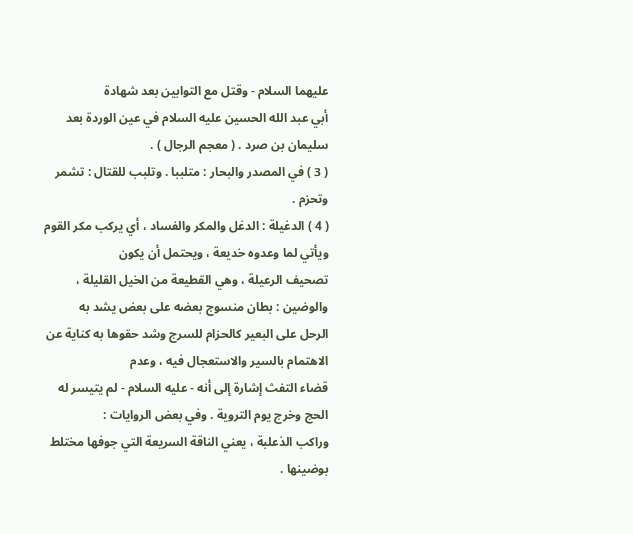عليهما السلام - وقتل مع التوابين بعد شهادة
أبي عبد الله الحسين عليه السلام في عين الوردة بعد سليمان بن صرد . ( معجم الرجال ) .
( 3 ) في المصدر والبحار : متلببا . وتلبب للقتال : تشمر وتحزم .
( 4 ) الدغيلة : الدغل والمكر والفساد ، أي يركب مكر القوم ويأتي لما وعدوه خديعة ، ويحتمل أن يكون
تصحيف الرعيلة ، وهي القطيعة من الخيل القليلة ، والوضين : بطان منسوج بعضه على بعض يشد به
الرحل على البعير كالحزام للسرج وشد حقوها به كناية عن الاهتمام بالسير والاستعجال فيه ، وعدم
قضاء التفث إشارة إلى أنه - عليه السلام - لم يتيسر له الحج وخرج يوم التروية . وفي بعض الروايات :
وراكب الذعلبة ، يعني الناقة السريعة التي جوفها مختلط بوضينها .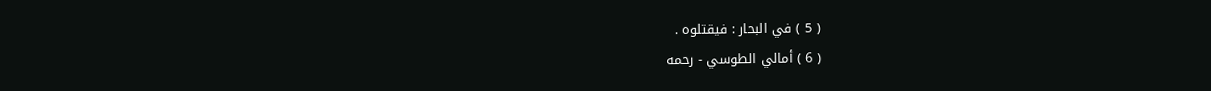( 5 ) في البحار : فيقتلوه .
( 6 ) أمالي الطوسي - رحمه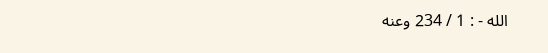الله - : 1 / 234 وعنه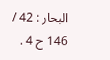البحار : 42 / 146 ح 4 .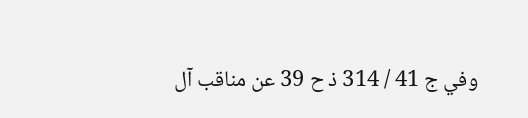وفي ج 41 / 314 ذ ح 39 عن مناقب آل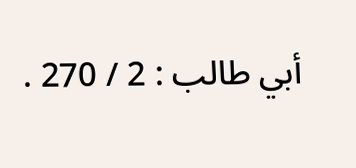أبي طالب : 2 / 270 .